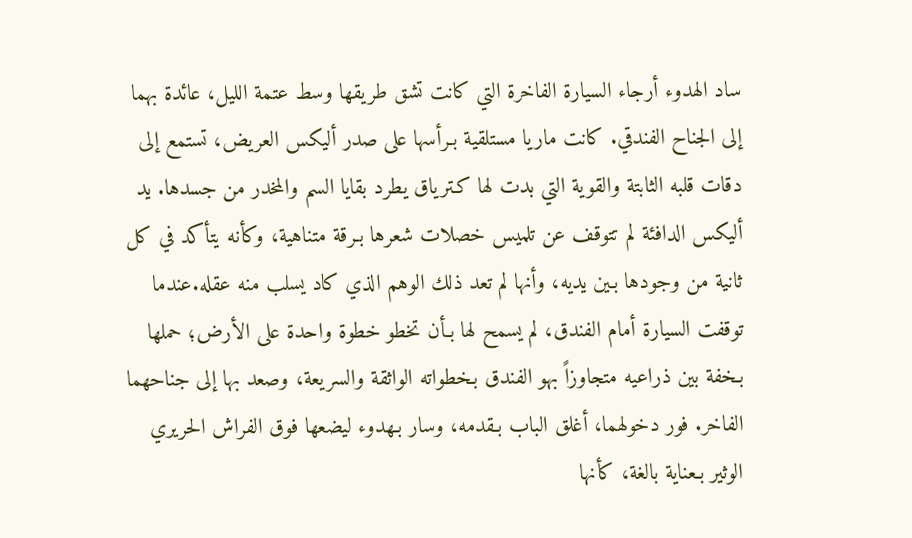ساد الهدوء أرجاء السيارة الفاخرة التي كانت تشق طريقها وسط عتمة الليل، عائدة بهما إلى الجناح الفندقي. كانت ماريا مستلقية بـرأسها على صدر أليكس العريض، تستمع إلى دقات قلبه الثابتة والقوية التي بدت لها كـترياق يطرد بقايا السم والمخدر من جسدها. يد أليكس الدافئة لم تتوقف عن تلميس خصلات شعرها بـرقة متناهية، وكأنه يتأكد في كل ثانية من وجودها بـين يديه، وأنها لم تعد ذلك الوهم الذي كاد يسلب منه عقله.عندما توقفت السيارة أمام الفندق، لم يسمح لها بـأن تخطو خطوة واحدة على الأرض؛ حملها بـخفة بين ذراعيه متجاوزاً بهو الفندق بـخطواته الواثقة والسريعة، وصعد بها إلى جناحهما الفاخر. فور دخولهما، أغلق الباب بـقدمه، وسار بـهدوء ليضعها فوق الفراش الحريري الوثير بـعناية بالغة، كأنها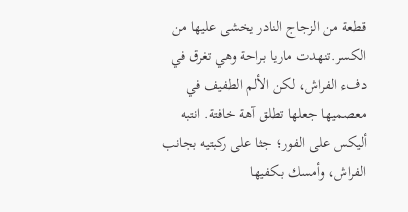قطعة من الزجاج النادر يخشى عليها من الكسر.تنهدت ماريا بـراحة وهي تغرق في دفء الفراش، لكن الألم الطفيف في معصميها جعلها تطلق آهة خافتة. انتبه أليكس على الفور؛ جثا على ركبتيه بجانب الفراش، وأمسك بـكفيها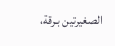الصغيرتين بـرقة،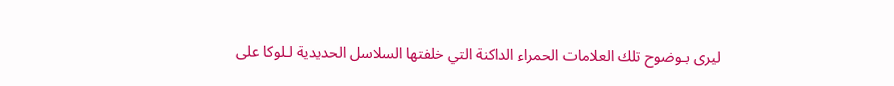ليرى بـوضوح تلك العلامات الحمراء الداكنة التي خلفتها السلاسل الحديدية لـلوكا على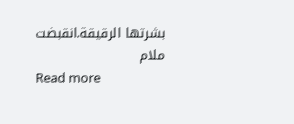بشرتها الرقيقة.انقبضت ملام
Read more